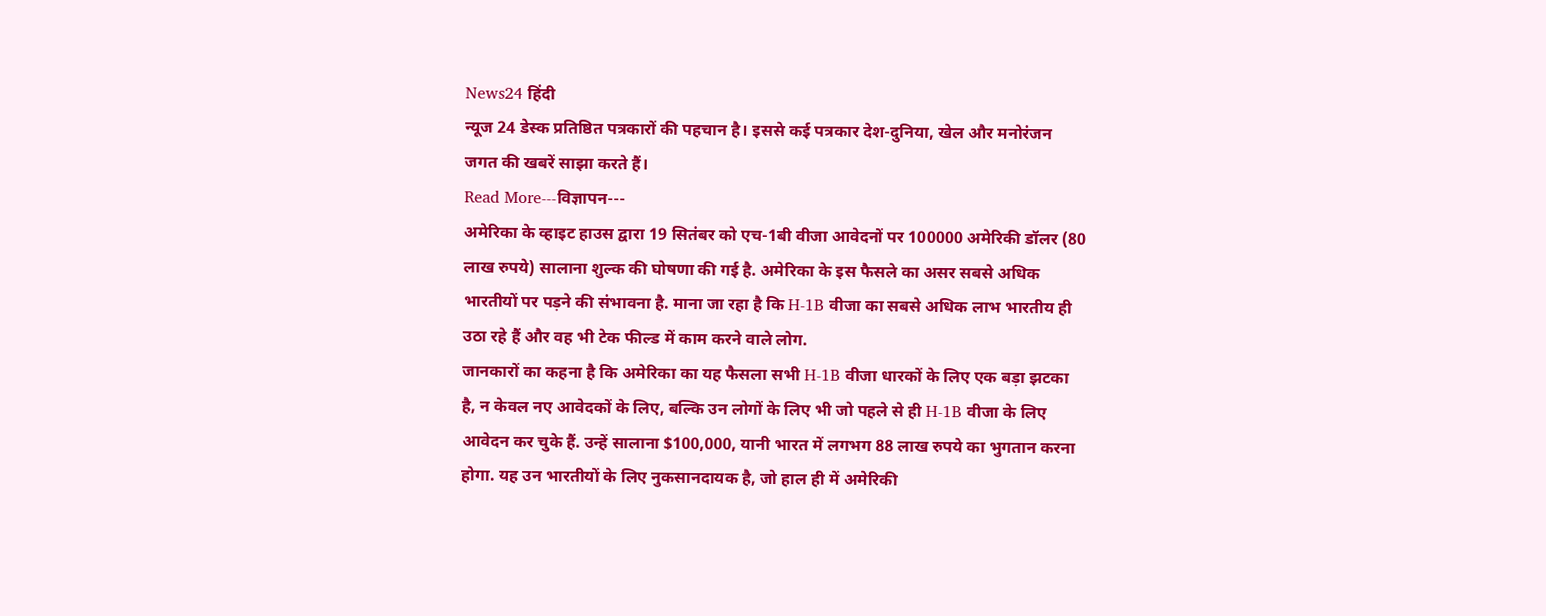News24 हिंदी
न्यूज 24 डेस्क प्रतिष्ठित पत्रकारों की पहचान है। इससे कई पत्रकार देश-दुनिया, खेल और मनोरंजन जगत की खबरें साझा करते हैं।
Read More---विज्ञापन---
अमेरिका के व्हाइट हाउस द्वारा 19 सितंबर को एच-1बी वीजा आवेदनों पर 100000 अमेरिकी डॉलर (80 लाख रुपये) सालाना शुल्क की घोषणा की गई है. अमेरिका के इस फैसले का असर सबसे अधिक भारतीयों पर पड़ने की संभावना है. माना जा रहा है कि H-1B वीजा का सबसे अधिक लाभ भारतीय ही उठा रहे हैं और वह भी टेक फील्ड में काम करने वाले लोग.
जानकारों का कहना है कि अमेरिका का यह फैसला सभी H-1B वीजा धारकों के लिए एक बड़ा झटका है, न केवल नए आवेदकों के लिए, बल्कि उन लोगों के लिए भी जो पहले से ही H-1B वीजा के लिए आवेदन कर चुके हैं. उन्हें सालाना $100,000, यानी भारत में लगभग 88 लाख रुपये का भुगतान करना होगा. यह उन भारतीयों के लिए नुकसानदायक है, जो हाल ही में अमेरिकी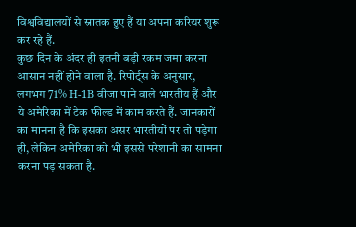विश्वविद्यालयों से स्नातक हुए हैं या अपना करियर शुरू कर रहे हैं.
कुछ दिन के अंदर ही इतनी बड़ी रकम जमा करना आसान नहीं होने वाला है. रिपोर्ट्स के अनुसार, लगभग 71% H-1B वीजा पाने वाले भारतीय हैं और ये अमेरिका में टेक फील्ड में काम करते हैं. जानकारों का मानना है कि इसका असर भारतीयों पर तो पड़ेगा ही, लेकिन अमेरिका को भी इससे परेशानी का सामना करना पड़ सकता है.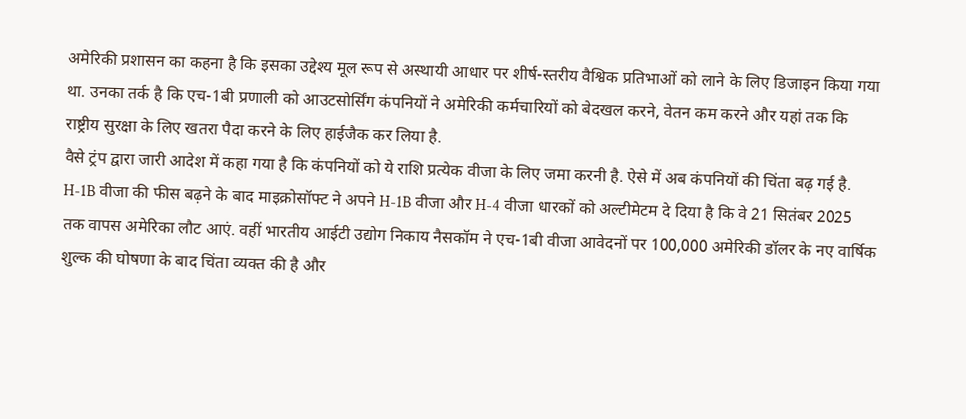अमेरिकी प्रशासन का कहना है कि इसका उद्देश्य मूल रूप से अस्थायी आधार पर शीर्ष-स्तरीय वैश्विक प्रतिभाओं को लाने के लिए डिजाइन किया गया था. उनका तर्क है कि एच-1बी प्रणाली को आउटसोर्सिंग कंपनियों ने अमेरिकी कर्मचारियों को बेदखल करने, वेतन कम करने और यहां तक कि राष्ट्रीय सुरक्षा के लिए खतरा पैदा करने के लिए हाईजैक कर लिया है.
वैसे ट्रंप द्वारा जारी आदेश में कहा गया है कि कंपनियों को ये राशि प्रत्येक वीजा के लिए जमा करनी है. ऐसे में अब कंपनियों की चिंता बढ़ गई है. H-1B वीजा की फीस बढ़ने के बाद माइक्रोसॉफ्ट ने अपने H-1B वीजा और H-4 वीजा धारकों को अल्टीमेटम दे दिया है कि वे 21 सितंबर 2025 तक वापस अमेरिका लौट आएं. वहीं भारतीय आईटी उद्योग निकाय नैसकॉम ने एच-1बी वीजा आवेदनों पर 100,000 अमेरिकी डॉलर के नए वार्षिक शुल्क की घोषणा के बाद चिंता व्यक्त की है और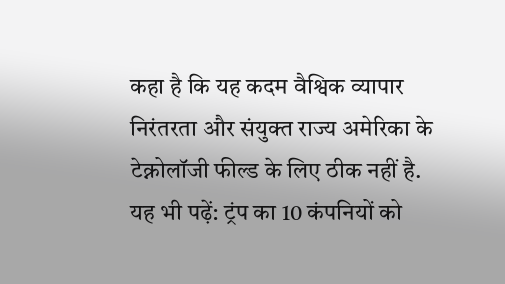कहा है कि यह कदम वैश्विक व्यापार निरंतरता और संयुक्त राज्य अमेरिका के टेक्नोलॉजी फील्ड के लिए ठीक नहीं है.
यह भी पढ़ें: ट्रंप का 10 कंपनियों को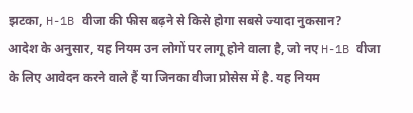झटका, H-1B वीजा की फीस बढ़ने से किसे होगा सबसे ज्यादा नुकसान?
आदेश के अनुसार, यह नियम उन लोगों पर लागू होने वाला है, जो नए H-1B वीजा के लिए आवेदन करने वाले हैं या जिनका वीजा प्रोसेस में है. यह नियम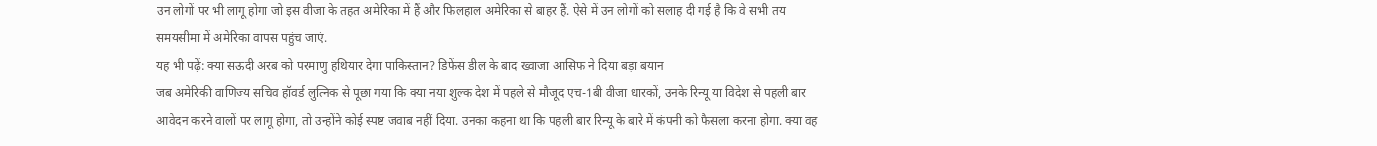उन लोगों पर भी लागू होगा जो इस वीजा के तहत अमेरिका में हैं और फिलहाल अमेरिका से बाहर हैं. ऐसे में उन लोगों को सलाह दी गई है कि वे सभी तय समयसीमा में अमेरिका वापस पहुंच जाएं.
यह भी पढ़ें: क्या सऊदी अरब को परमाणु हथियार देगा पाकिस्तान? डिफेंस डील के बाद ख्वाजा आसिफ ने दिया बड़ा बयान
जब अमेरिकी वाणिज्य सचिव हॉवर्ड लुत्निक से पूछा गया कि क्या नया शुल्क देश में पहले से मौजूद एच-1बी वीजा धारकों, उनके रिन्यू या विदेश से पहली बार आवेदन करने वालों पर लागू होगा, तो उन्होंने कोई स्पष्ट जवाब नहीं दिया. उनका कहना था कि पहली बार रिन्यू के बारे में कंपनी को फैसला करना होगा. क्या वह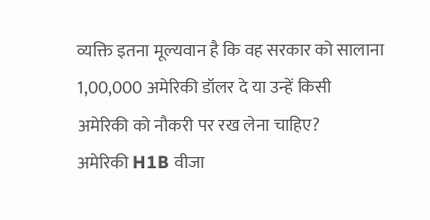व्यक्ति इतना मूल्यवान है कि वह सरकार को सालाना 1,00,000 अमेरिकी डॉलर दे या उन्हें किसी अमेरिकी को नौकरी पर रख लेना चाहिए?
अमेरिकी H1B वीजा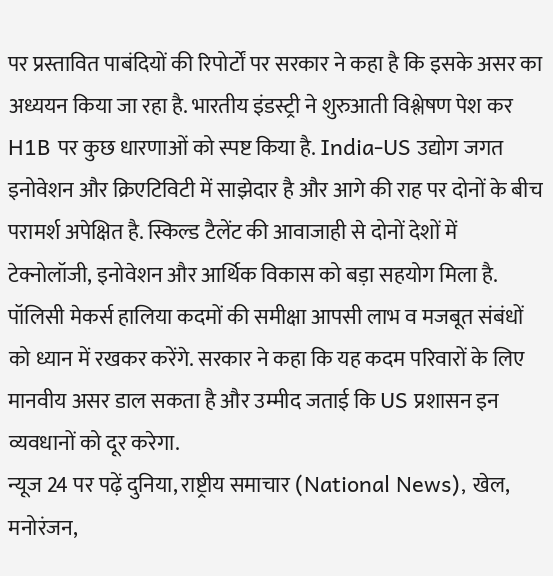पर प्रस्तावित पाबंदियों की रिपोर्टों पर सरकार ने कहा है कि इसके असर का अध्ययन किया जा रहा है. भारतीय इंडस्ट्री ने शुरुआती विश्लेषण पेश कर H1B पर कुछ धारणाओं को स्पष्ट किया है. India-US उद्योग जगत इनोवेशन और क्रिएटिविटी में साझेदार है और आगे की राह पर दोनों के बीच परामर्श अपेक्षित है. स्किल्ड टैलेंट की आवाजाही से दोनों देशों में टेक्नोलॉजी, इनोवेशन और आर्थिक विकास को बड़ा सहयोग मिला है. पॉलिसी मेकर्स हालिया कदमों की समीक्षा आपसी लाभ व मजबूत संबंधों को ध्यान में रखकर करेंगे. सरकार ने कहा कि यह कदम परिवारों के लिए मानवीय असर डाल सकता है और उम्मीद जताई कि US प्रशासन इन व्यवधानों को दूर करेगा.
न्यूज 24 पर पढ़ें दुनिया, राष्ट्रीय समाचार (National News), खेल, मनोरंजन,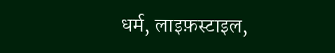धर्म, लाइफ़स्टाइल,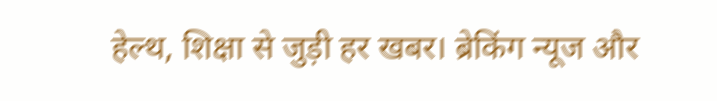हेल्थ, शिक्षा से जुड़ी हर खबर। ब्रेकिंग न्यूज और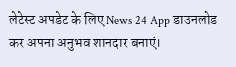लेटेस्ट अपडेट के लिए News 24 App डाउनलोड कर अपना अनुभव शानदार बनाएं।